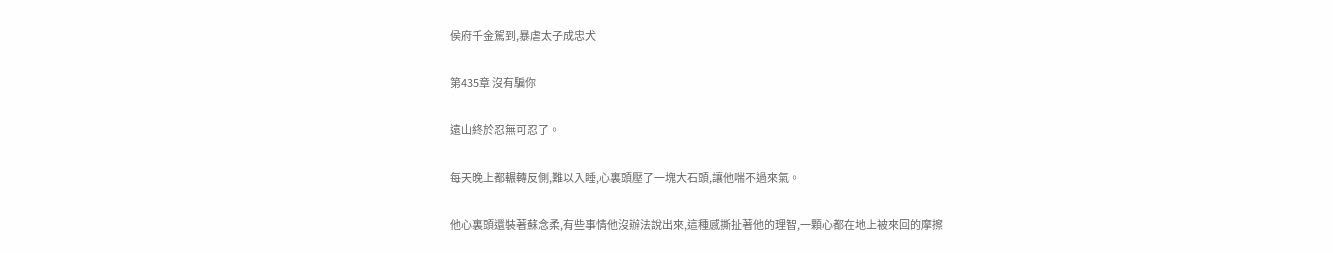侯府千金駕到,暴虐太子成忠犬

第435章 沒有騙你

遠山終於忍無可忍了。

每天晚上都輾轉反側,難以入睡,心裏頭壓了一塊大石頭,讓他喘不過來氣。

他心裏頭還裝著蘇念柔,有些事情他沒辦法說出來,這種感撕扯著他的理智,一顆心都在地上被來回的摩擦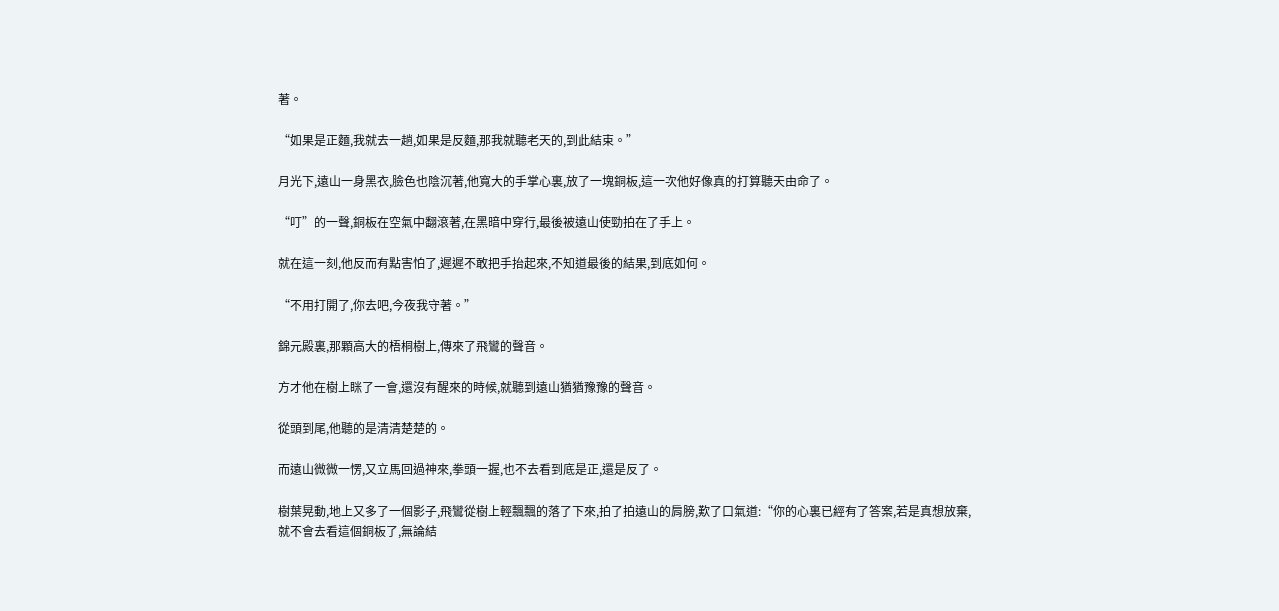著。

“如果是正麵,我就去一趟,如果是反麵,那我就聽老天的,到此結束。”

月光下,遠山一身黑衣,臉色也陰沉著,他寬大的手掌心裏,放了一塊銅板,這一次他好像真的打算聽天由命了。

“叮”的一聲,銅板在空氣中翻滾著,在黑暗中穿行,最後被遠山使勁拍在了手上。

就在這一刻,他反而有點害怕了,遲遲不敢把手抬起來,不知道最後的結果,到底如何。

“不用打開了,你去吧,今夜我守著。”

錦元殿裏,那顆高大的梧桐樹上,傳來了飛鸞的聲音。

方才他在樹上眯了一會,還沒有醒來的時候,就聽到遠山猶猶豫豫的聲音。

從頭到尾,他聽的是清清楚楚的。

而遠山微微一愣,又立馬回過神來,拳頭一握,也不去看到底是正,還是反了。

樹葉晃動,地上又多了一個影子,飛鸞從樹上輕飄飄的落了下來,拍了拍遠山的肩膀,歎了口氣道:“你的心裏已經有了答案,若是真想放棄,就不會去看這個銅板了,無論結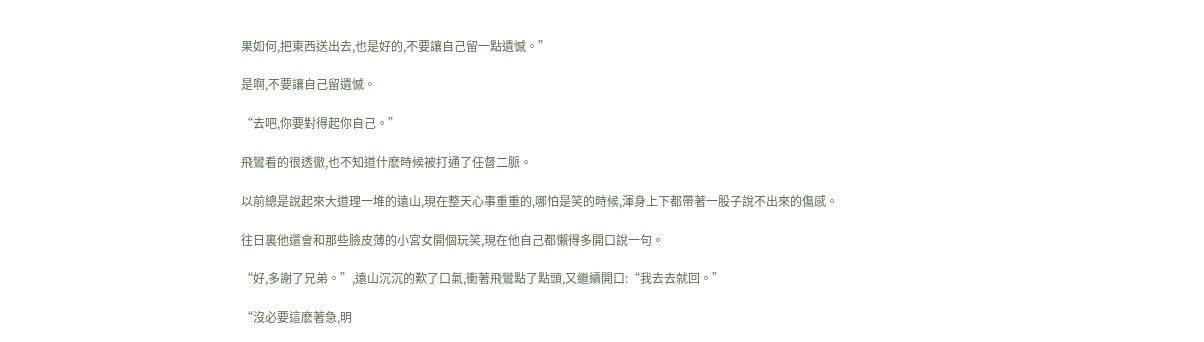果如何,把東西送出去,也是好的,不要讓自己留一點遺憾。”

是啊,不要讓自己留遺憾。

“去吧,你要對得起你自己。”

飛鸞看的很透徹,也不知道什麽時候被打通了任督二脈。

以前總是說起來大道理一堆的遠山,現在整天心事重重的,哪怕是笑的時候,渾身上下都帶著一股子說不出來的傷感。

往日裏他還會和那些臉皮薄的小宮女開個玩笑,現在他自己都懶得多開口說一句。

“好,多謝了兄弟。”,遠山沉沉的歎了口氣,衝著飛鸞點了點頭,又繼續開口:“我去去就回。”

“沒必要這麽著急,明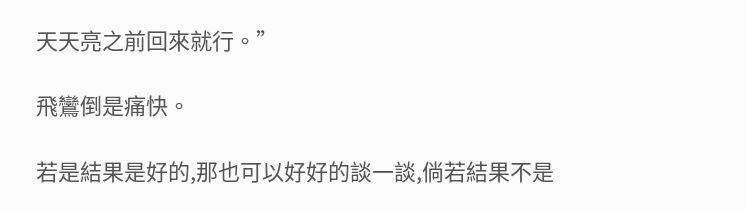天天亮之前回來就行。”

飛鸞倒是痛快。

若是結果是好的,那也可以好好的談一談,倘若結果不是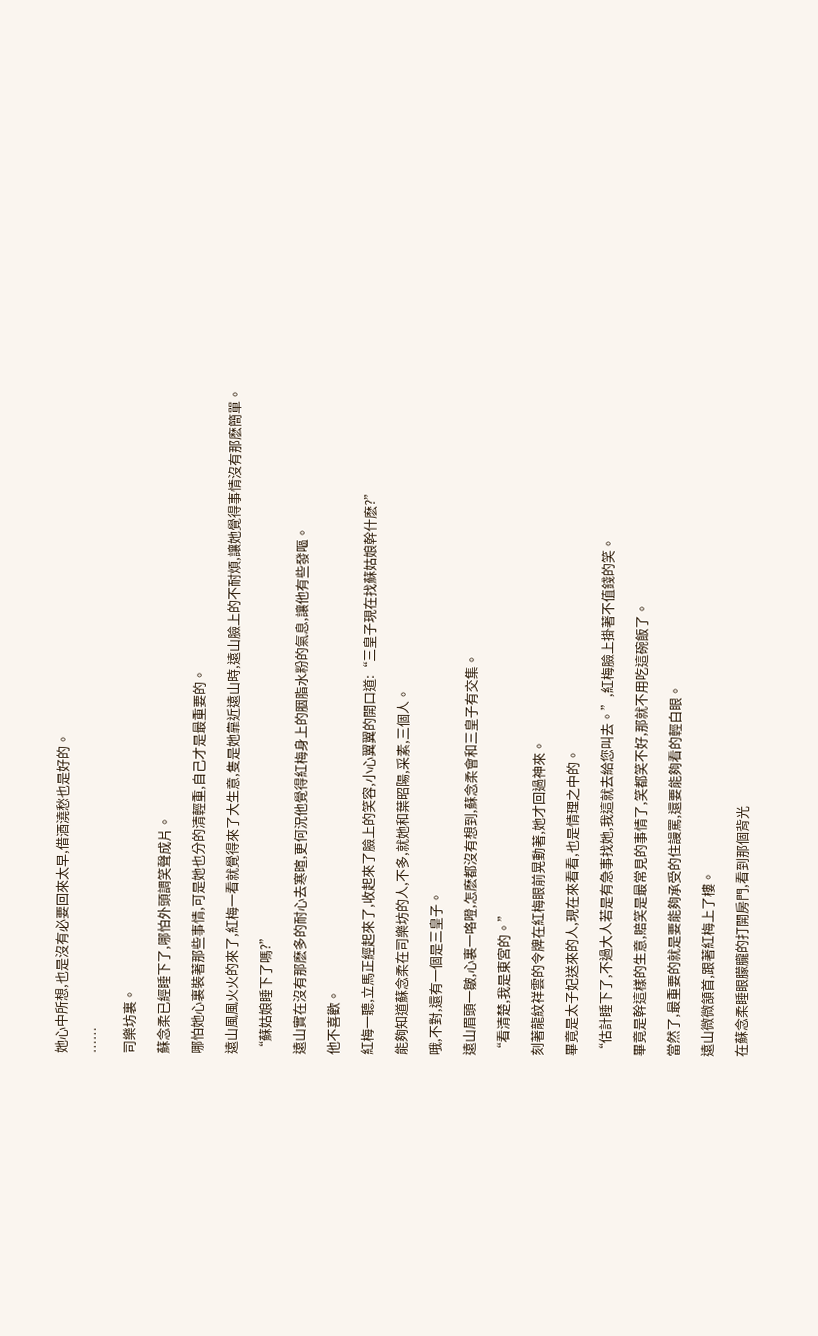她心中所想,也是沒有必要回來太早,借酒澆愁也是好的。

……

司樂坊裏。

蘇念柔已經睡下了,哪怕外頭調笑聲成片。

哪怕她心裏裝著那些事情,可是她也分的清輕重,自己才是最重要的。

遠山風風火火的來了,紅梅一看就覺得來了大生意,隻是她靠近遠山時,遠山臉上的不耐煩,讓她覺得事情沒有那麽簡單。

“蘇姑娘睡下了嗎?”

遠山實在沒有那麽多的耐心去寒暄,更何況他覺得紅梅身上的胭脂水粉的氣息,讓他有些發嘔。

他不喜歡。

紅梅一聽,立馬正經起來了,收起來了臉上的笑容,小心翼翼的開口道:“三皇子現在找蘇姑娘幹什麽?”

能夠知道蘇念柔在司樂坊的人,不多,就她和葉昭陽,采素,三個人。

哦,不對,還有一個是三皇子。

遠山眉頭一皺,心裏一咯噔,怎麽都沒有想到,蘇念柔會和三皇子有交集。

“看清楚,我是東宮的。”

刻著龍紋祥雲的令牌在紅梅眼前晃動著,她才回過神來。

畢竟是太子妃送來的人,現在來看看,也是情理之中的。

“估計睡下了,不過大人若是有急事找她,我這就去給您叫去。”,紅梅臉上掛著不值錢的笑。

畢竟是幹這樣的生意,賠笑是最常見的事情了,笑都笑不好,那就不用吃這碗飯了。

當然了,最重要的就是要能夠承受的住謾罵,還要能夠看的輕白眼。

遠山微微頷首,跟著紅梅上了樓。

在蘇念柔睡眼朦朧的打開房門,看到那個背光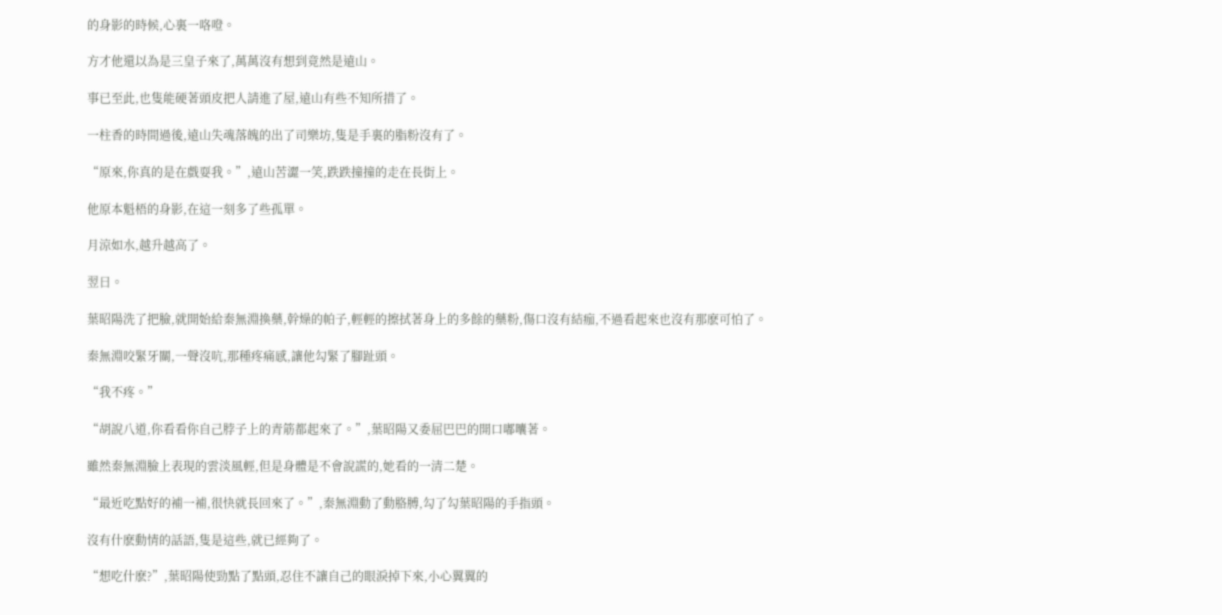的身影的時候,心裏一咯噔。

方才他還以為是三皇子來了,萬萬沒有想到竟然是遠山。

事已至此,也隻能硬著頭皮把人請進了屋,遠山有些不知所措了。

一柱香的時間過後,遠山失魂落魄的出了司樂坊,隻是手裏的脂粉沒有了。

“原來,你真的是在戲耍我。”,遠山苦澀一笑,跌跌撞撞的走在長街上。

他原本魁梧的身影,在這一刻多了些孤單。

月涼如水,越升越高了。

翌日。

葉昭陽洗了把臉,就開始給秦無淵換藥,幹燥的帕子,輕輕的擦拭著身上的多餘的藥粉,傷口沒有結痂,不過看起來也沒有那麽可怕了。

秦無淵咬緊牙關,一聲沒吭,那種疼痛感,讓他勾緊了腳趾頭。

“我不疼。”

“胡說八道,你看看你自己脖子上的青筋都起來了。”,葉昭陽又委屈巴巴的開口嘟囔著。

雖然秦無淵臉上表現的雲淡風輕,但是身體是不會說謊的,她看的一清二楚。

“最近吃點好的補一補,很快就長回來了。”,秦無淵動了動胳膊,勾了勾葉昭陽的手指頭。

沒有什麽動情的話語,隻是這些,就已經夠了。

“想吃什麽?”,葉昭陽使勁點了點頭,忍住不讓自己的眼淚掉下來,小心翼翼的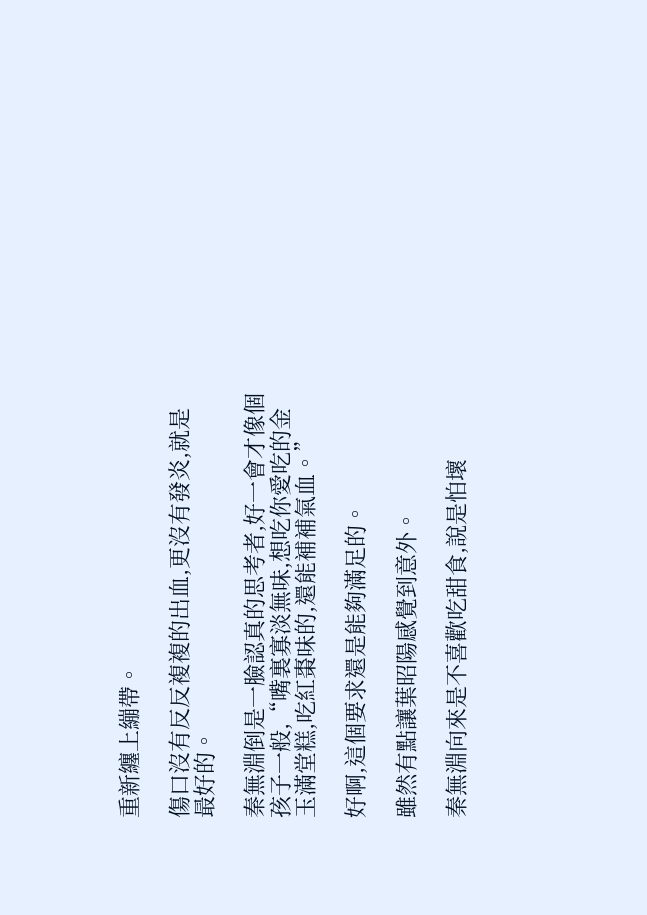重新纏上繃帶。

傷口沒有反反複複的出血,更沒有發炎,就是最好的。

秦無淵倒是一臉認真的思考者,好一會才像個孩子一般,“嘴裏寡淡無味,想吃你愛吃的金玉滿堂糕,吃紅棗味的,還能補補氣血。”

好啊,這個要求還是能夠滿足的。

雖然有點讓葉昭陽感覺到意外。

秦無淵向來是不喜歡吃甜食,說是怕壞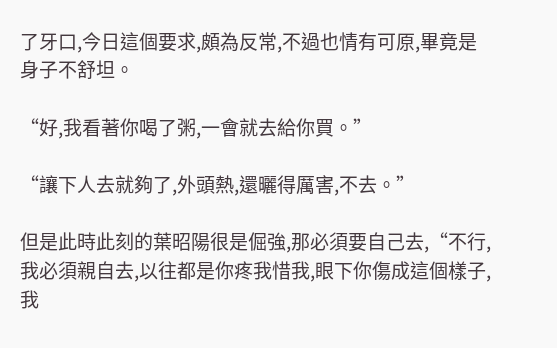了牙口,今日這個要求,頗為反常,不過也情有可原,畢竟是身子不舒坦。

“好,我看著你喝了粥,一會就去給你買。”

“讓下人去就夠了,外頭熱,還曬得厲害,不去。”

但是此時此刻的葉昭陽很是倔強,那必須要自己去,“不行,我必須親自去,以往都是你疼我惜我,眼下你傷成這個樣子,我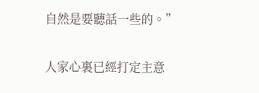自然是要聽話一些的。”

人家心裏已經打定主意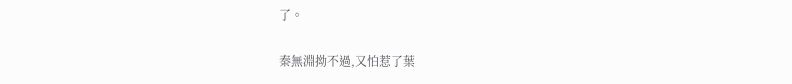了。

秦無淵拗不過,又怕惹了葉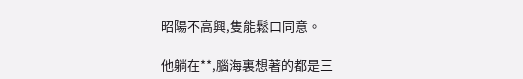昭陽不高興,隻能鬆口同意。

他躺在**,腦海裏想著的都是三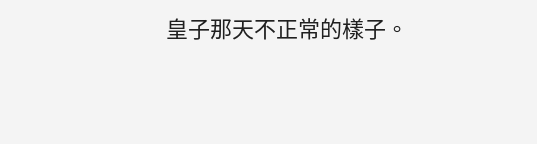皇子那天不正常的樣子。